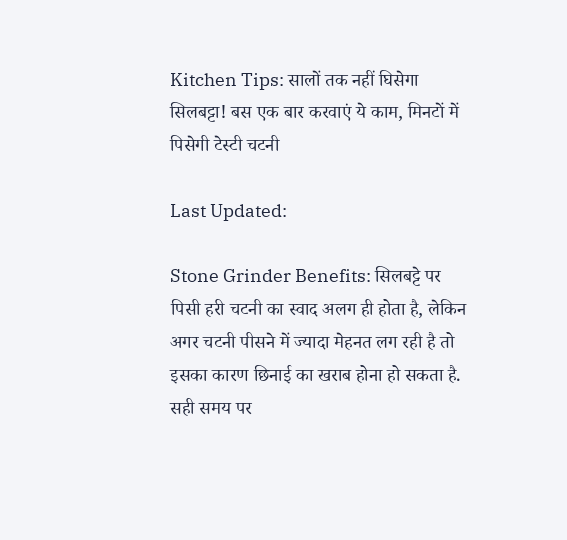Kitchen Tips: सालों तक नहीं घिसेगा सिलबट्टा! बस एक बार करवाएं ये काम, मिनटों में पिसेगी टेस्टी चटनी

Last Updated:

Stone Grinder Benefits: सिलबट्टे पर पिसी हरी चटनी का स्वाद अलग ही होता है, लेकिन अगर चटनी पीसने में ज्यादा मेहनत लग रही है तो इसका कारण छिनाई का खराब होना हो सकता है. सही समय पर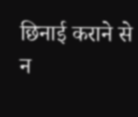छिनाई कराने से न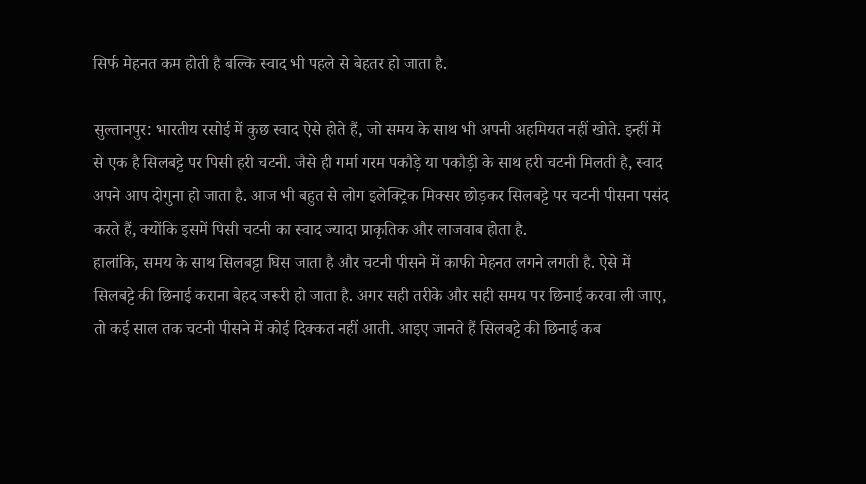सिर्फ मेहनत कम होती है बल्कि स्वाद भी पहले से बेहतर हो जाता है.

सुल्तानपुर: भारतीय रसोई में कुछ स्वाद ऐसे होते हैं, जो समय के साथ भी अपनी अहमियत नहीं खोते. इन्हीं में से एक है सिलबट्टे पर पिसी हरी चटनी. जैसे ही गर्मा गरम पकौड़े या पकौड़ी के साथ हरी चटनी मिलती है, स्वाद अपने आप दोगुना हो जाता है. आज भी बहुत से लोग इलेक्ट्रिक मिक्सर छोड़कर सिलबट्टे पर चटनी पीसना पसंद करते हैं, क्योंकि इसमें पिसी चटनी का स्वाद ज्यादा प्राकृतिक और लाजवाब होता है.
हालांकि, समय के साथ सिलबट्टा घिस जाता है और चटनी पीसने में काफी मेहनत लगने लगती है. ऐसे में सिलबट्टे की छिनाई कराना बेहद जरूरी हो जाता है. अगर सही तरीके और सही समय पर छिनाई करवा ली जाए, तो कई साल तक चटनी पीसने में कोई दिक्कत नहीं आती. आइए जानते हैं सिलबट्टे की छिनाई कब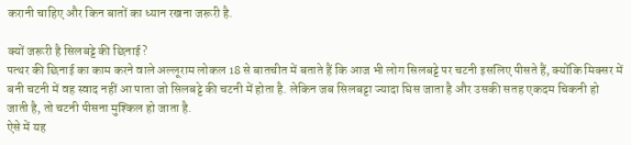करानी चाहिए और किन बातों का ध्यान रखना जरूरी है.

क्यों जरूरी है सिलबट्टे की छिनाई?
पत्थर की छिनाई का काम करने वाले अल्लूराम लोकल 18 से बातचीत में बताते हैं कि आज भी लोग सिलबट्टे पर चटनी इसलिए पीसते हैं, क्योंकि मिक्सर में बनी चटनी में वह स्वाद नहीं आ पाता जो सिलबट्टे की चटनी में होता है. लेकिन जब सिलबट्टा ज्यादा घिस जाता है और उसकी सतह एकदम चिकनी हो जाती है, तो चटनी पीसना मुश्किल हो जाता है.
ऐसे में यह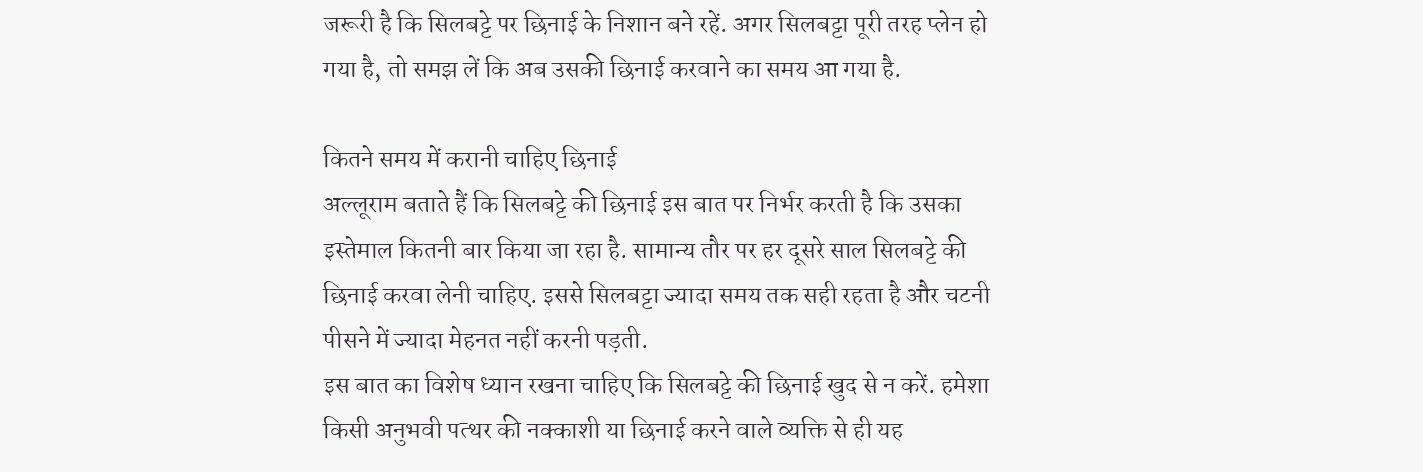जरूरी है कि सिलबट्टे पर छिनाई के निशान बने रहें. अगर सिलबट्टा पूरी तरह प्लेन हो गया है, तो समझ लें कि अब उसकी छिनाई करवाने का समय आ गया है.

कितने समय में करानी चाहिए छिनाई
अल्लूराम बताते हैं कि सिलबट्टे की छिनाई इस बात पर निर्भर करती है कि उसका इस्तेमाल कितनी बार किया जा रहा है. सामान्य तौर पर हर दूसरे साल सिलबट्टे की छिनाई करवा लेनी चाहिए. इससे सिलबट्टा ज्यादा समय तक सही रहता है और चटनी पीसने में ज्यादा मेहनत नहीं करनी पड़ती.
इस बात का विशेष ध्यान रखना चाहिए कि सिलबट्टे की छिनाई खुद से न करें. हमेशा किसी अनुभवी पत्थर की नक्काशी या छिनाई करने वाले व्यक्ति से ही यह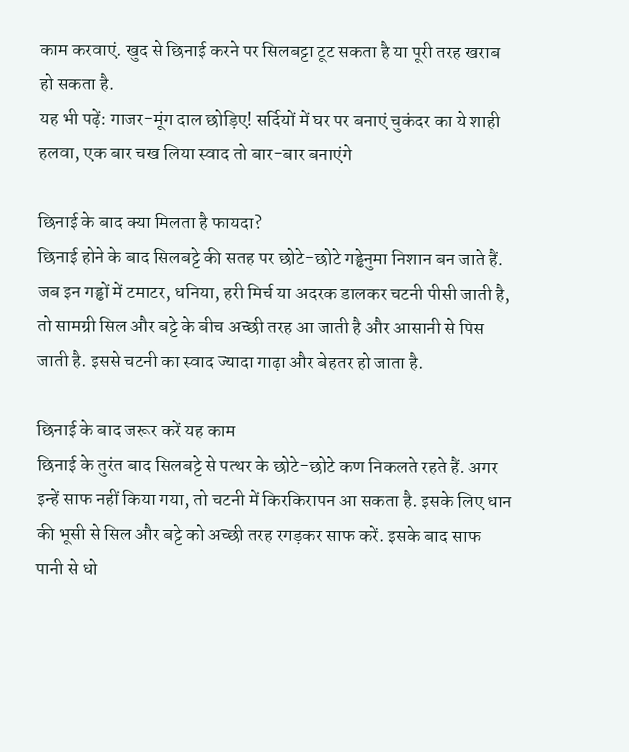काम करवाएं. खुद से छिनाई करने पर सिलबट्टा टूट सकता है या पूरी तरह खराब हो सकता है.
यह भी पढ़ें: गाजर-मूंग दाल छोड़िए! सर्दियों में घर पर बनाएं चुकंदर का ये शाही हलवा, एक बार चख लिया स्वाद तो बार-बार बनाएंगे

छिनाई के बाद क्या मिलता है फायदा?
छिनाई होने के बाद सिलबट्टे की सतह पर छोटे-छोटे गड्ढेनुमा निशान बन जाते हैं. जब इन गड्ढों में टमाटर, धनिया, हरी मिर्च या अदरक डालकर चटनी पीसी जाती है, तो सामग्री सिल और बट्टे के बीच अच्छी तरह आ जाती है और आसानी से पिस जाती है. इससे चटनी का स्वाद ज्यादा गाढ़ा और बेहतर हो जाता है.

छिनाई के बाद जरूर करें यह काम
छिनाई के तुरंत बाद सिलबट्टे से पत्थर के छोटे-छोटे कण निकलते रहते हैं. अगर इन्हें साफ नहीं किया गया, तो चटनी में किरकिरापन आ सकता है. इसके लिए धान की भूसी से सिल और बट्टे को अच्छी तरह रगड़कर साफ करें. इसके बाद साफ पानी से धो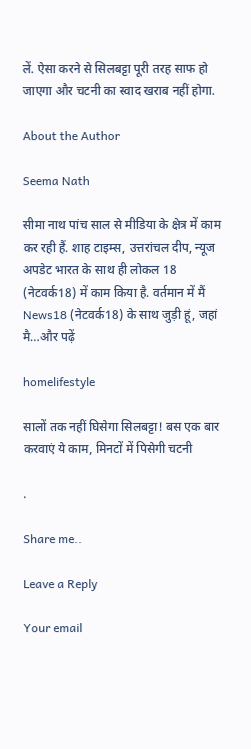लें. ऐसा करने से सिलबट्टा पूरी तरह साफ हो जाएगा और चटनी का स्वाद खराब नहीं होगा.

About the Author

Seema Nath

सीमा नाथ पांच साल से मीडिया के क्षेत्र में काम कर रही हैं. शाह टाइम्स, उत्तरांचल दीप, न्यूज अपडेट भारत के साथ ही लोकल 18 (नेटवर्क18) में काम किया है. वर्तमान में मैं News18 (नेटवर्क18) के साथ जुड़ी हूं, जहां मै…और पढ़ें

homelifestyle

सालों तक नहीं घिसेगा सिलबट्टा! बस एक बार करवाएं ये काम, मिनटों में पिसेगी चटनी

.

Share me..

Leave a Reply

Your email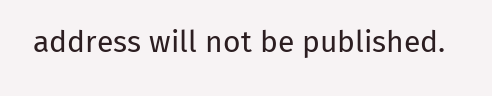address will not be published.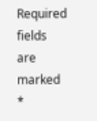Required fields are marked *